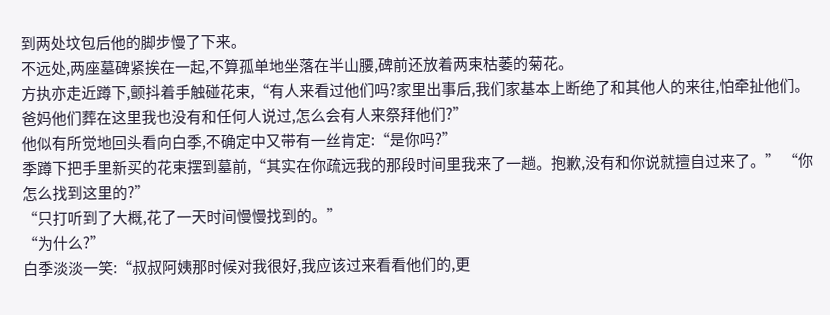到两处坟包后他的脚步慢了下来。
不远处,两座墓碑紧挨在一起,不算孤单地坐落在半山腰,碑前还放着两束枯萎的菊花。
方执亦走近蹲下,颤抖着手触碰花束,“有人来看过他们吗?家里出事后,我们家基本上断绝了和其他人的来往,怕牵扯他们。爸妈他们葬在这里我也没有和任何人说过,怎么会有人来祭拜他们?”
他似有所觉地回头看向白季,不确定中又带有一丝肯定:“是你吗?”
季蹲下把手里新买的花束摆到墓前,“其实在你疏远我的那段时间里我来了一趟。抱歉,没有和你说就擅自过来了。” “你怎么找到这里的?”
“只打听到了大概,花了一天时间慢慢找到的。”
“为什么?”
白季淡淡一笑:“叔叔阿姨那时候对我很好,我应该过来看看他们的,更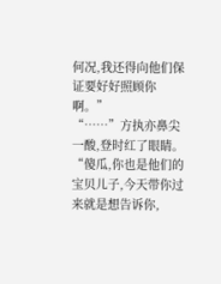何况,我还得向他们保证要好好照顾你啊。”
“……”方执亦鼻尖一酸,登时红了眼睛。
“傻瓜,你也是他们的宝贝儿子,今天带你过来就是想告诉你,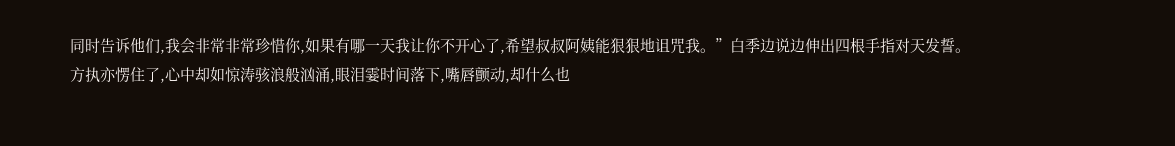同时告诉他们,我会非常非常珍惜你,如果有哪一天我让你不开心了,希望叔叔阿姨能狠狠地诅咒我。”白季边说边伸出四根手指对天发誓。
方执亦愣住了,心中却如惊涛骇浪般汹涌,眼泪霎时间落下,嘴唇颤动,却什么也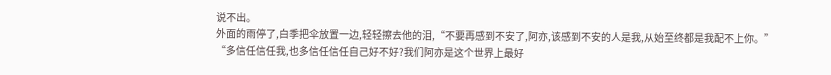说不出。
外面的雨停了,白季把伞放置一边,轻轻擦去他的泪,“不要再感到不安了,阿亦,该感到不安的人是我,从始至终都是我配不上你。”
“多信任信任我,也多信任信任自己好不好?我们阿亦是这个世界上最好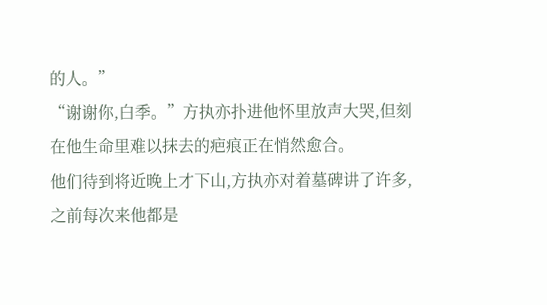的人。”
“谢谢你,白季。”方执亦扑进他怀里放声大哭,但刻在他生命里难以抹去的疤痕正在悄然愈合。
他们待到将近晚上才下山,方执亦对着墓碑讲了许多,之前每次来他都是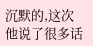沉默的,这次他说了很多话